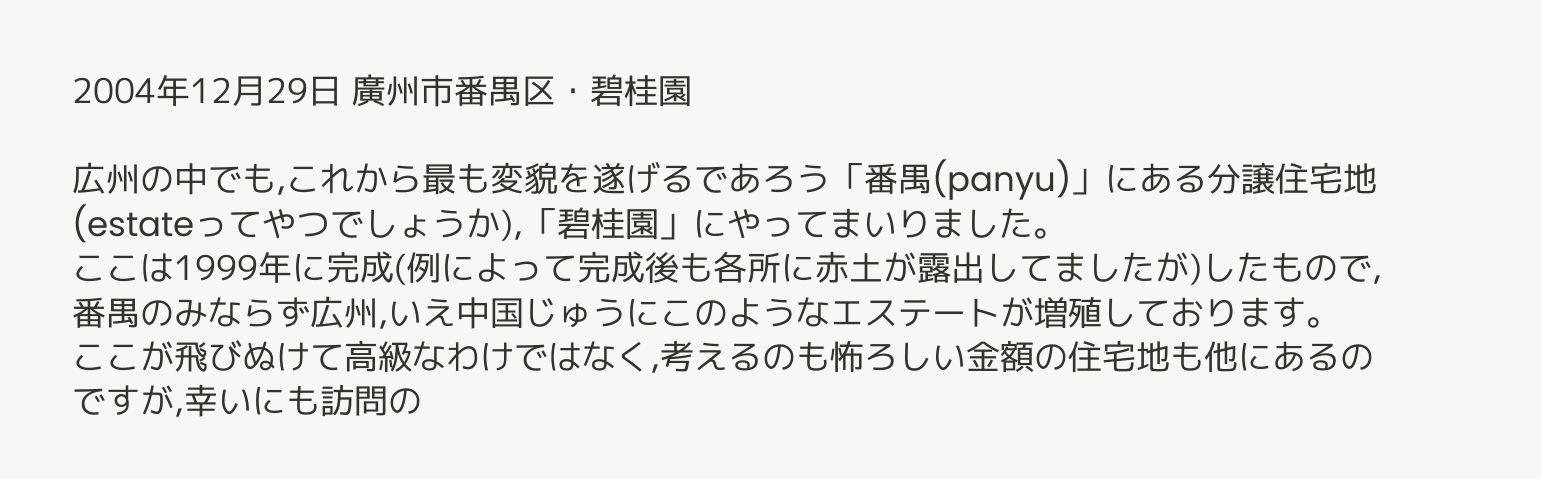2004年12月29日 廣州市番禺区・碧桂園

広州の中でも,これから最も変貌を遂げるであろう「番禺(panyu)」にある分譲住宅地(estateってやつでしょうか),「碧桂園」にやってまいりました。
ここは1999年に完成(例によって完成後も各所に赤土が露出してましたが)したもので,番禺のみならず広州,いえ中国じゅうにこのようなエステートが増殖しております。
ここが飛びぬけて高級なわけではなく,考えるのも怖ろしい金額の住宅地も他にあるのですが,幸いにも訪問の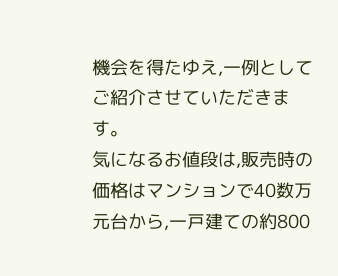機会を得たゆえ,一例としてご紹介させていただきます。
気になるお値段は,販売時の価格はマンションで40数万元台から,一戸建ての約800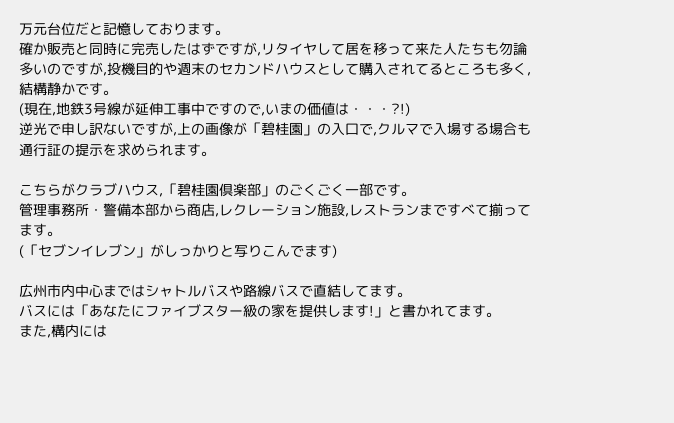万元台位だと記憶しております。
確か販売と同時に完売したはずですが,リタイヤして居を移って来た人たちも勿論多いのですが,投機目的や週末のセカンドハウスとして購入されてるところも多く,結構静かです。
(現在,地鉄3号線が延伸工事中ですので,いまの価値は・・・?!)
逆光で申し訳ないですが,上の画像が「碧桂園」の入口で,クルマで入場する場合も通行証の提示を求められます。

こちらがクラブハウス,「碧桂園倶楽部」のごくごく一部です。
管理事務所・警備本部から商店,レクレーション施設,レストランまですべて揃ってます。
(「セブンイレブン」がしっかりと写りこんでます)

広州市内中心まではシャトルバスや路線バスで直結してます。
バスには「あなたにファイブスター級の家を提供します!」と書かれてます。
また,構内には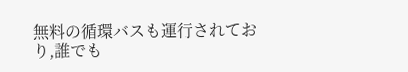無料の循環バスも運行されており,誰でも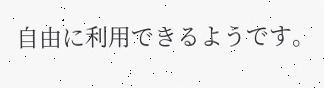自由に利用できるようです。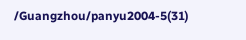/Guangzhou/panyu2004-5(31)